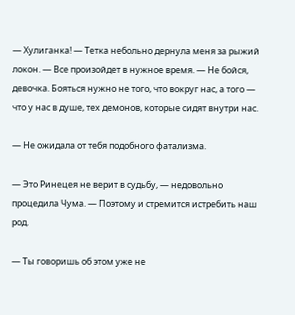— Хулиганка! — Тетка небольно дернула меня за рыжий локон. — Все произойдет в нужное время. — Не бойся, девочка. Бояться нужно не того, что вокруг нас, а того — что у нас в душе, тех демонов, которые сидят внутри нас.

— Не ожидала от тебя подобного фатализма.

— Это Ринецея не верит в судьбу, — недовольно процедила Чума. — Поэтому и стремится истребить наш род.

— Ты говоришь об этом уже не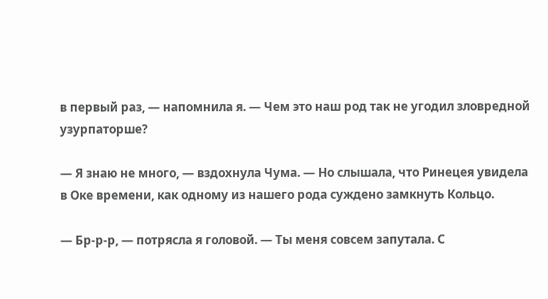в первый раз, — напомнила я. — Чем это наш род так не угодил зловредной узурпаторше?

— Я знаю не много, — вздохнула Чума. — Но слышала, что Ринецея увидела в Оке времени, как одному из нашего рода суждено замкнуть Кольцо.

— Бр-р-р, — потрясла я головой. — Ты меня совсем запутала. С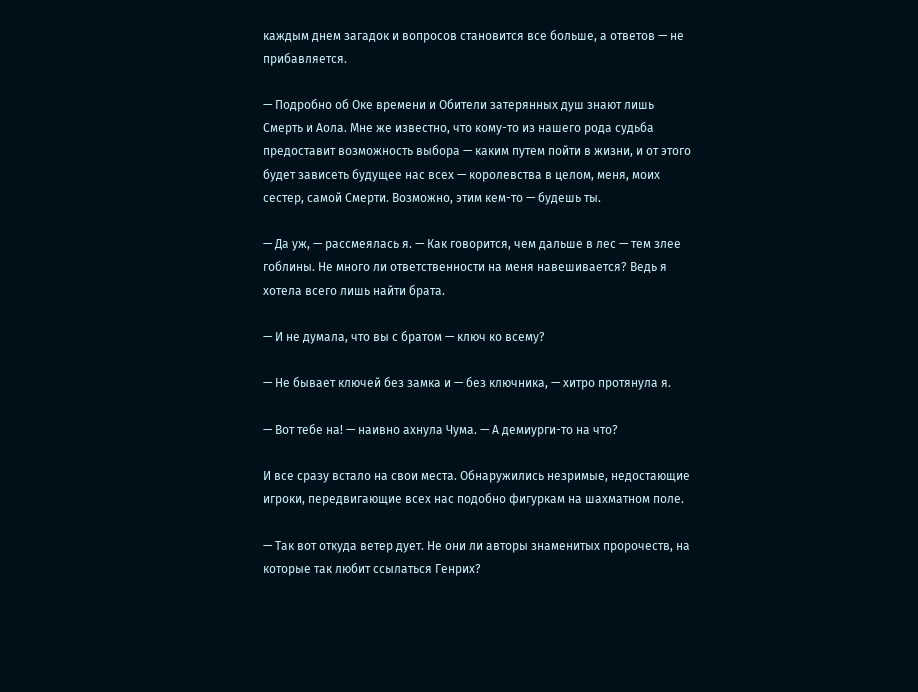каждым днем загадок и вопросов становится все больше, а ответов — не прибавляется.

— Подробно об Оке времени и Обители затерянных душ знают лишь Смерть и Аола. Мне же известно, что кому-то из нашего рода судьба предоставит возможность выбора — каким путем пойти в жизни, и от этого будет зависеть будущее нас всех — королевства в целом, меня, моих сестер, самой Смерти. Возможно, этим кем-то — будешь ты.

— Да уж, — рассмеялась я. — Как говорится, чем дальше в лес — тем злее гоблины. Не много ли ответственности на меня навешивается? Ведь я хотела всего лишь найти брата.

— И не думала, что вы с братом — ключ ко всему?

— Не бывает ключей без замка и — без ключника, — хитро протянула я.

— Вот тебе на! — наивно ахнула Чума. — А демиурги-то на что?

И все сразу встало на свои места. Обнаружились незримые, недостающие игроки, передвигающие всех нас подобно фигуркам на шахматном поле.

— Так вот откуда ветер дует. Не они ли авторы знаменитых пророчеств, на которые так любит ссылаться Генрих?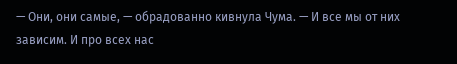— Они, они самые, — обрадованно кивнула Чума. — И все мы от них зависим. И про всех нас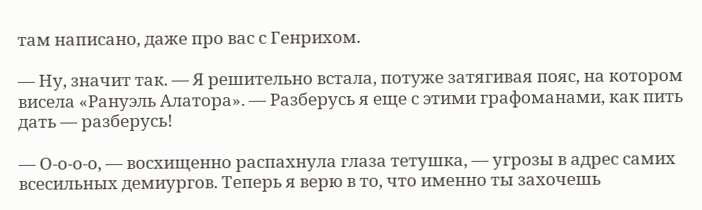там написано, даже про вас с Генрихом.

— Ну, значит так. — Я решительно встала, потуже затягивая пояс, на котором висела «Рануэль Алатора». — Разберусь я еще с этими графоманами, как пить дать — разберусь!

— О-о-о-о, — восхищенно распахнула глаза тетушка, — угрозы в адрес самих всесильных демиургов. Теперь я верю в то, что именно ты захочешь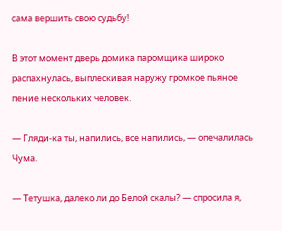сама вершить свою судьбу!

В этот момент дверь домика паромщика широко распахнулась, выплескивая наружу громкое пьяное пение нескольких человек.

— Гляди-ка ты, напились, все напились, — опечалилась Чума.

— Тетушка, далеко ли до Белой скалы? — спросила я,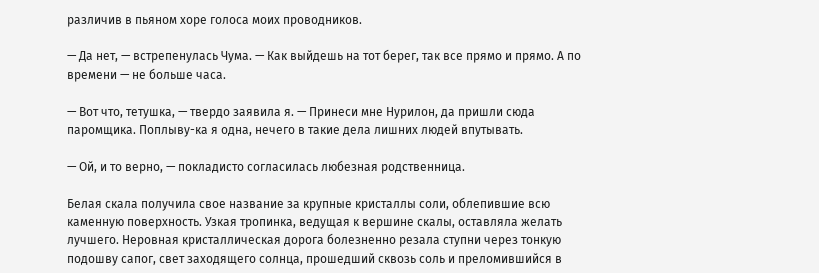различив в пьяном хоре голоса моих проводников.

— Да нет, — встрепенулась Чума. — Как выйдешь на тот берег, так все прямо и прямо. А по времени — не больше часа.

— Вот что, тетушка, — твердо заявила я. — Принеси мне Нурилон, да пришли сюда паромщика. Поплыву-ка я одна, нечего в такие дела лишних людей впутывать.

— Ой, и то верно, — покладисто согласилась любезная родственница.

Белая скала получила свое название за крупные кристаллы соли, облепившие всю каменную поверхность. Узкая тропинка, ведущая к вершине скалы, оставляла желать лучшего. Неровная кристаллическая дорога болезненно резала ступни через тонкую подошву сапог, свет заходящего солнца, прошедший сквозь соль и преломившийся в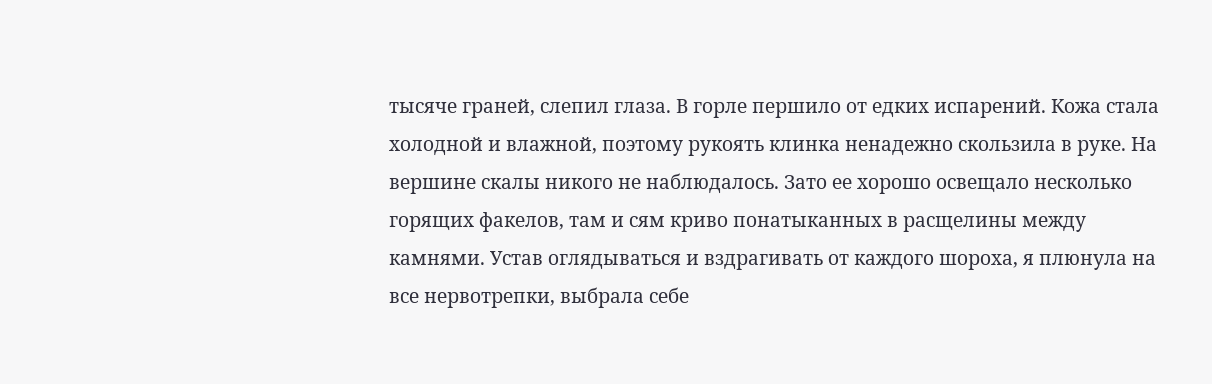тысяче граней, слепил глаза. В горле першило от едких испарений. Кожа стала холодной и влажной, поэтому рукоять клинка ненадежно скользила в руке. На вершине скалы никого не наблюдалось. Зато ее хорошо освещало несколько горящих факелов, там и сям криво понатыканных в расщелины между камнями. Устав оглядываться и вздрагивать от каждого шороха, я плюнула на все нервотрепки, выбрала себе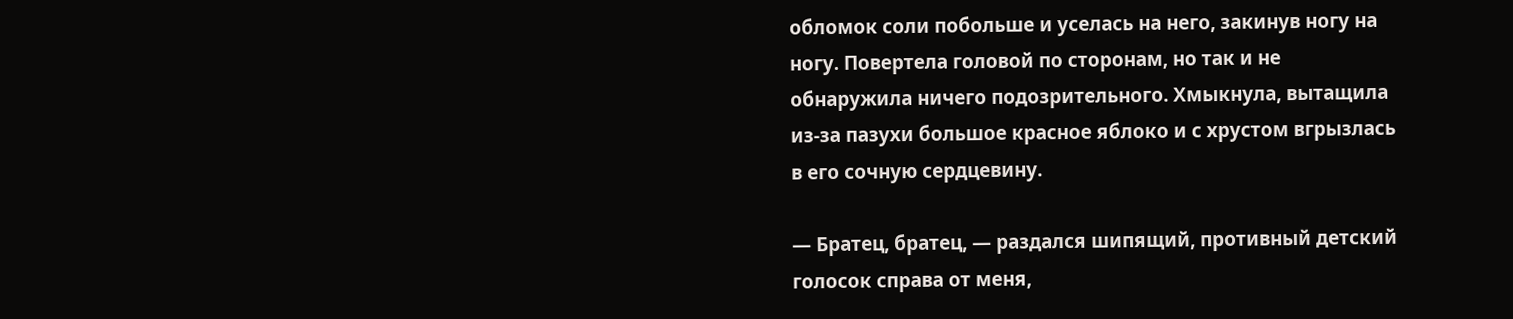обломок соли побольше и уселась на него, закинув ногу на ногу. Повертела головой по сторонам, но так и не обнаружила ничего подозрительного. Хмыкнула, вытащила из-за пазухи большое красное яблоко и с хрустом вгрызлась в его сочную сердцевину.

— Братец, братец, — раздался шипящий, противный детский голосок справа от меня,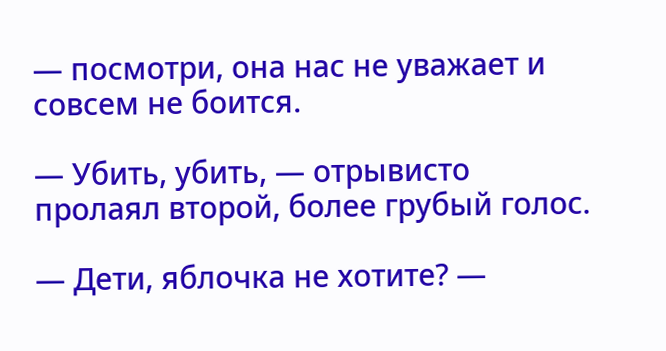— посмотри, она нас не уважает и совсем не боится.

— Убить, убить, — отрывисто пролаял второй, более грубый голос.

— Дети, яблочка не хотите? —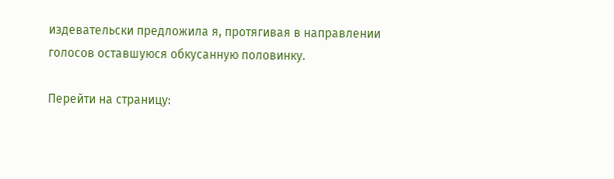издевательски предложила я, протягивая в направлении голосов оставшуюся обкусанную половинку.

Перейти на страницу: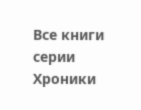Все книги серии Хроники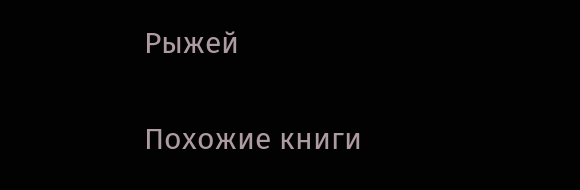Рыжей

Похожие книги